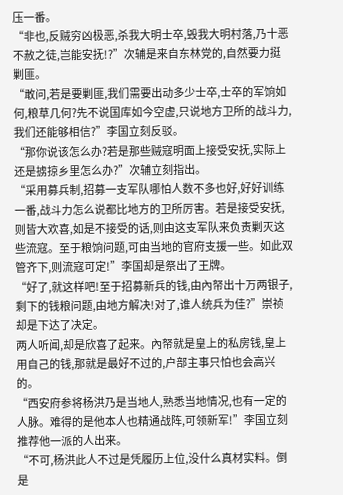压一番。
“非也,反贼穷凶极恶,杀我大明士卒,毁我大明村落,乃十恶不赦之徒,岂能安抚!?”次辅是来自东林党的,自然要力挺剿匪。
“敢问,若是要剿匪,我们需要出动多少士卒,士卒的军饷如何,粮草几何?先不说国库如今空虚,只说地方卫所的战斗力,我们还能够相信?”李国立刻反驳。
“那你说该怎么办?若是那些贼寇明面上接受安抚,实际上还是掳掠乡里怎么办?”次辅立刻指出。
“采用募兵制,招募一支军队哪怕人数不多也好,好好训练一番,战斗力怎么说都比地方的卫所厉害。若是接受安抚,则皆大欢喜,如是不接受的话,则由这支军队来负责剿灭这些流寇。至于粮饷问题,可由当地的官府支援一些。如此双管齐下,则流寇可定!”李国却是祭出了王牌。
“好了,就这样吧!至于招募新兵的钱,由內帑出十万两银子,剩下的钱粮问题,由地方解决!对了,谁人统兵为佳?”崇祯却是下达了决定。
两人听闻,却是欣喜了起来。內帑就是皇上的私房钱,皇上用自己的钱,那就是最好不过的,户部主事只怕也会高兴的。
“西安府参将杨洪乃是当地人,熟悉当地情况,也有一定的人脉。难得的是他本人也精通战阵,可领新军!”李国立刻推荐他一派的人出来。
“不可,杨洪此人不过是凭履历上位,没什么真材实料。倒是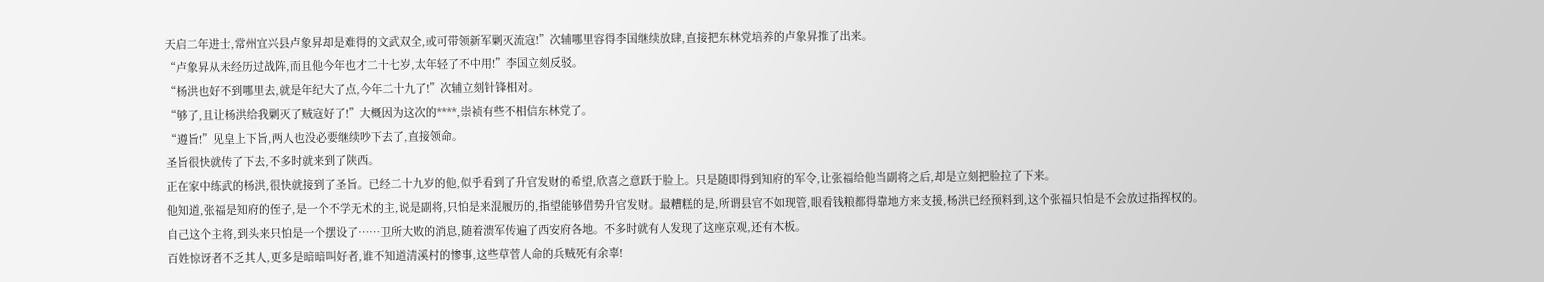天启二年进士,常州宜兴县卢象昇却是难得的文武双全,或可带领新军剿灭流寇!”次辅哪里容得李国继续放肆,直接把东林党培养的卢象昇推了出来。
“卢象昇从未经历过战阵,而且他今年也才二十七岁,太年轻了不中用!”李国立刻反驳。
“杨洪也好不到哪里去,就是年纪大了点,今年二十九了!”次辅立刻针锋相对。
“够了,且让杨洪给我剿灭了贼寇好了!”大概因为这次的****,崇祯有些不相信东林党了。
“遵旨!”见皇上下旨,两人也没必要继续吵下去了,直接领命。
圣旨很快就传了下去,不多时就来到了陕西。
正在家中练武的杨洪,很快就接到了圣旨。已经二十九岁的他,似乎看到了升官发财的希望,欣喜之意跃于脸上。只是随即得到知府的军令,让张福给他当副将之后,却是立刻把脸拉了下来。
他知道,张福是知府的侄子,是一个不学无术的主,说是副将,只怕是来混履历的,指望能够借势升官发财。最糟糕的是,所谓县官不如现管,眼看钱粮都得靠地方来支援,杨洪已经预料到,这个张福只怕是不会放过指挥权的。
自己这个主将,到头来只怕是一个摆设了……卫所大败的消息,随着溃军传遍了西安府各地。不多时就有人发现了这座京观,还有木板。
百姓惊讶者不乏其人,更多是暗暗叫好者,谁不知道清溪村的惨事,这些草菅人命的兵贼死有余辜!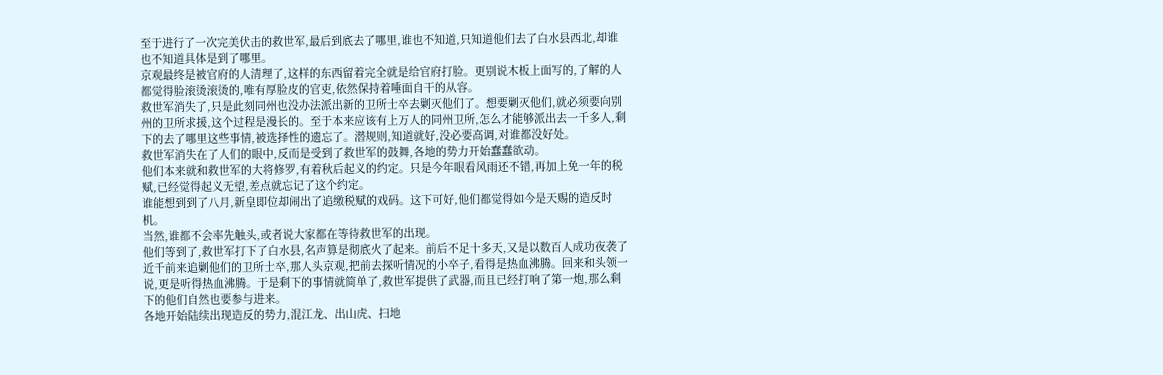至于进行了一次完美伏击的救世军,最后到底去了哪里,谁也不知道,只知道他们去了白水县西北,却谁也不知道具体是到了哪里。
京观最终是被官府的人清理了,这样的东西留着完全就是给官府打脸。更别说木板上面写的,了解的人都觉得脸滚烫滚烫的,唯有厚脸皮的官吏,依然保持着唾面自干的从容。
救世军消失了,只是此刻同州也没办法派出新的卫所士卒去剿灭他们了。想要剿灭他们,就必须要向别州的卫所求援,这个过程是漫长的。至于本来应该有上万人的同州卫所,怎么才能够派出去一千多人,剩下的去了哪里这些事情,被选择性的遗忘了。潜规则,知道就好,没必要高调,对谁都没好处。
救世军消失在了人们的眼中,反而是受到了救世军的鼓舞,各地的势力开始蠢蠢欲动。
他们本来就和救世军的大将修罗,有着秋后起义的约定。只是今年眼看风雨还不错,再加上免一年的税赋,已经觉得起义无望,差点就忘记了这个约定。
谁能想到到了八月,新皇即位却闹出了追缴税赋的戏码。这下可好,他们都觉得如今是天赐的造反时机。
当然,谁都不会率先触头,或者说大家都在等待救世军的出现。
他们等到了,救世军打下了白水县,名声算是彻底火了起来。前后不足十多天,又是以数百人成功夜袭了近千前来追剿他们的卫所士卒,那人头京观,把前去探听情况的小卒子,看得是热血沸腾。回来和头领一说,更是听得热血沸腾。于是剩下的事情就简单了,救世军提供了武器,而且已经打响了第一炮,那么剩下的他们自然也要参与进来。
各地开始陆续出现造反的势力,混江龙、出山虎、扫地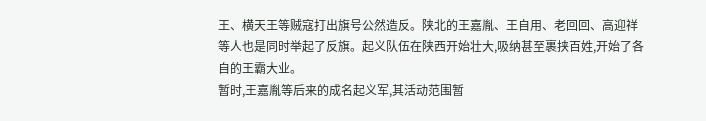王、横天王等贼寇打出旗号公然造反。陕北的王嘉胤、王自用、老回回、高迎祥等人也是同时举起了反旗。起义队伍在陕西开始壮大,吸纳甚至裹挟百姓,开始了各自的王霸大业。
暂时,王嘉胤等后来的成名起义军,其活动范围暂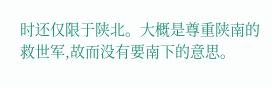时还仅限于陕北。大概是尊重陕南的救世军,故而没有要南下的意思。